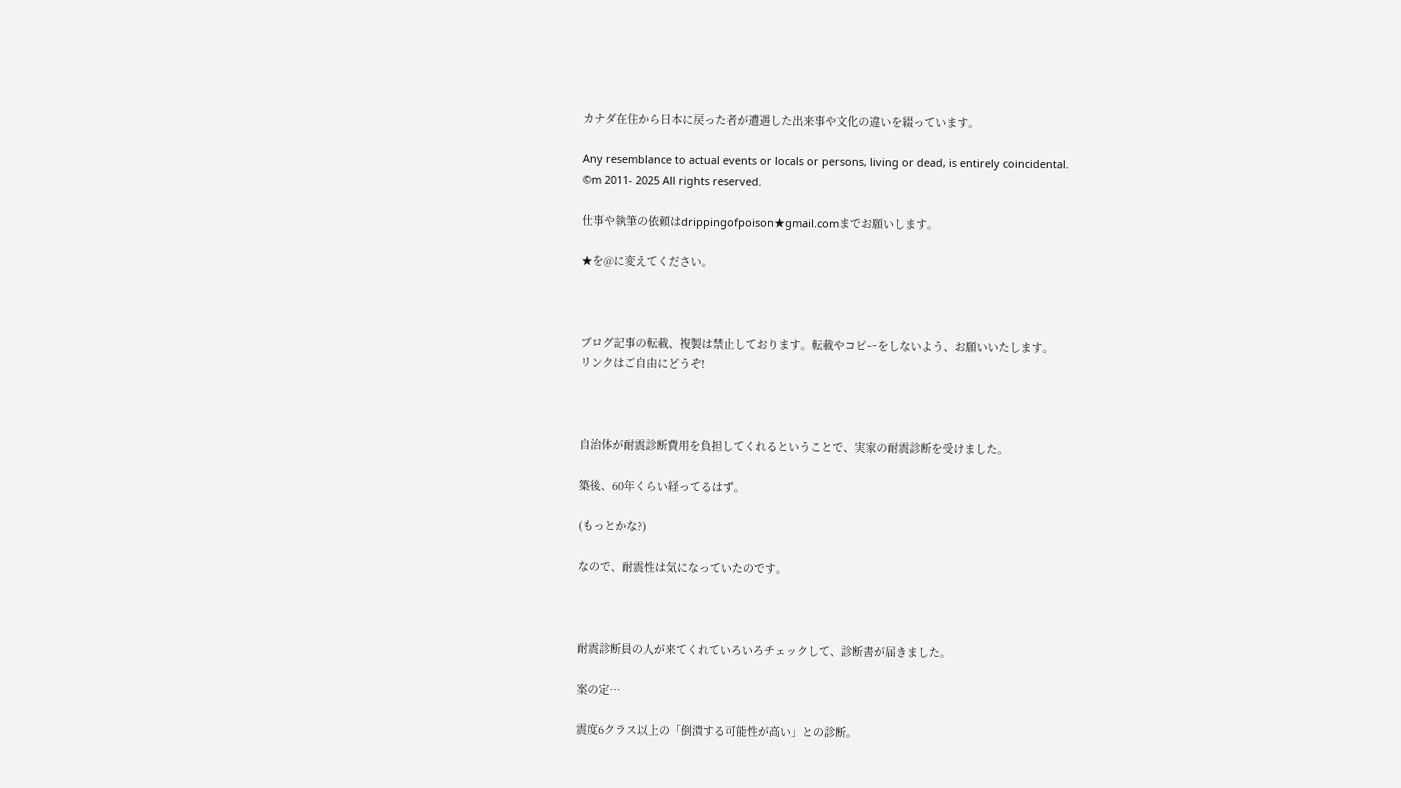カナダ在住から日本に戻った者が遭遇した出来事や文化の違いを綴っています。

Any resemblance to actual events or locals or persons, living or dead, is entirely coincidental.
©m 2011- 2025 All rights reserved.

仕事や執筆の依頼はdrippingofpoison★gmail.comまでお願いします。

★を@に変えてください。



ブログ記事の転載、複製は禁止しております。転載やコピーをしないよう、お願いいたします。
リンクはご自由にどうぞ!



自治体が耐震診断費用を負担してくれるということで、実家の耐震診断を受けました。

築後、60年くらい経ってるはず。

(もっとかな?)

なので、耐震性は気になっていたのです。



耐震診断員の人が来てくれていろいろチェックして、診断書が届きました。

案の定…

震度6クラス以上の「倒潰する可能性が高い」との診断。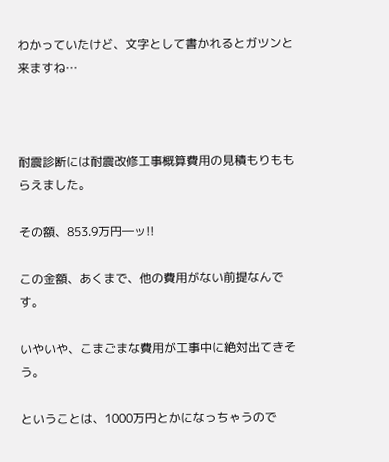わかっていたけど、文字として書かれるとガツンと来ますね…



耐震診断には耐震改修工事概算費用の見積もりももらえました。

その額、853.9万円―ッ!!

この金額、あくまで、他の費用がない前提なんです。

いやいや、こまごまな費用が工事中に絶対出てきそう。

ということは、1000万円とかになっちゃうので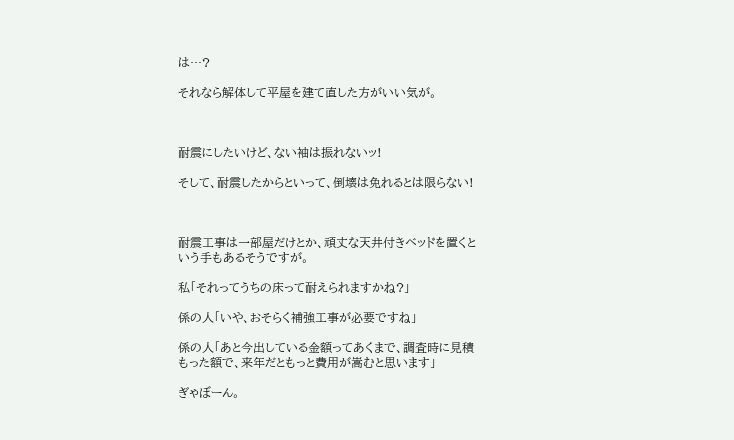は…?

それなら解体して平屋を建て直した方がいい気が。



耐震にしたいけど、ない袖は振れないッ!

そして、耐震したからといって、倒壊は免れるとは限らない!



耐震工事は一部屋だけとか、頑丈な天井付きベッドを置くという手もあるそうですが。

私「それってうちの床って耐えられますかね?」

係の人「いや、おそらく補強工事が必要ですね」

係の人「あと今出している金額ってあくまで、調査時に見積もった額で、来年だともっと費用が嵩むと思います」

ぎゃぼーん。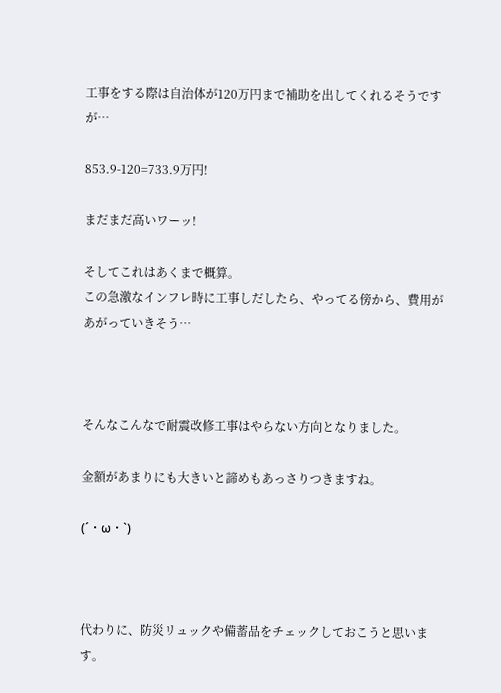工事をする際は自治体が120万円まで補助を出してくれるそうですが…

853.9-120=733.9万円!

まだまだ高いワーッ!

そしてこれはあくまで概算。
この急激なインフレ時に工事しだしたら、やってる傍から、費用があがっていきそう…



そんなこんなで耐震改修工事はやらない方向となりました。

金額があまりにも大きいと諦めもあっさりつきますね。

(´・ω・`)



代わりに、防災リュックや備蓄品をチェックしておこうと思います。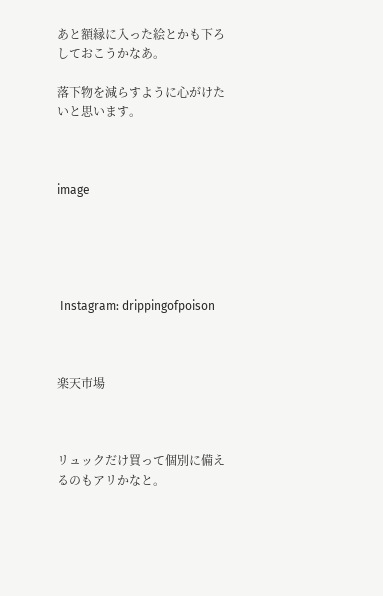あと額縁に入った絵とかも下ろしておこうかなあ。

落下物を減らすように心がけたいと思います。



image





 Instagram: drippingofpoison



楽天市場



リュックだけ買って個別に備えるのもアリかなと。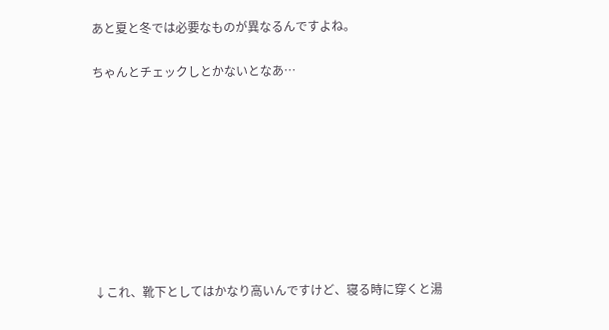あと夏と冬では必要なものが異なるんですよね。

ちゃんとチェックしとかないとなあ…









↓これ、靴下としてはかなり高いんですけど、寝る時に穿くと湯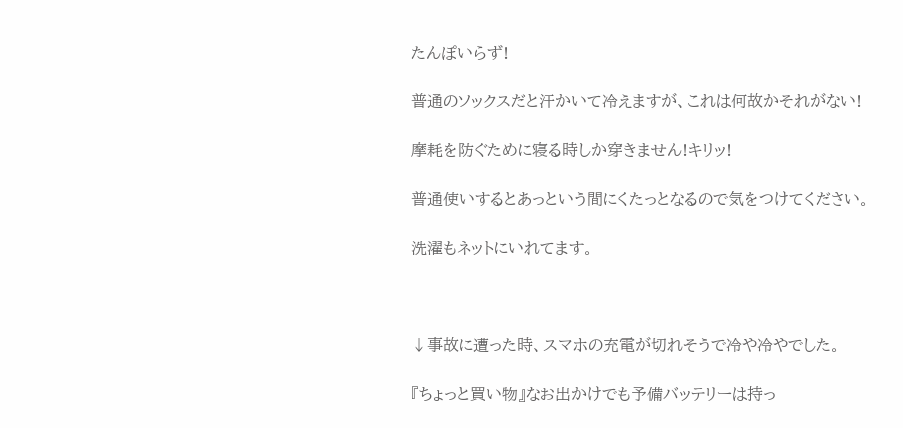たんぽいらず!

普通のソックスだと汗かいて冷えますが、これは何故かそれがない!

摩耗を防ぐために寝る時しか穿きません!キリッ!

普通使いするとあっという間にくたっとなるので気をつけてください。

洗濯もネットにいれてます。



↓事故に遭った時、スマホの充電が切れそうで冷や冷やでした。

『ちょっと買い物』なお出かけでも予備バッテリーは持っ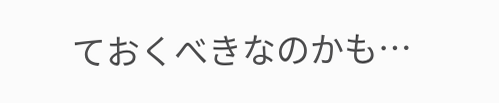ておくべきなのかも…